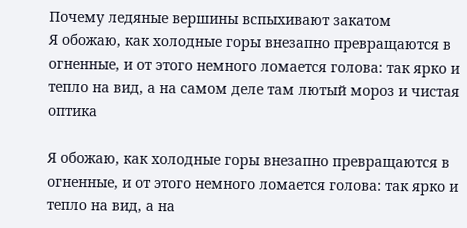Почему ледяные вершины вспыхивают закатом
Я обожаю, как холодные горы внезапно превращаются в огненные, и от этого немного ломается голова: так ярко и тепло на вид, а на самом деле там лютый мороз и чистая оптика

Я обожаю, как холодные горы внезапно превращаются в огненные, и от этого немного ломается голова: так ярко и тепло на вид, а на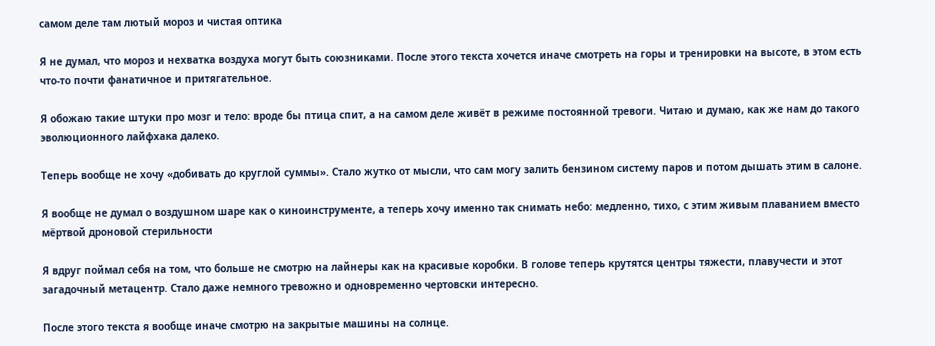самом деле там лютый мороз и чистая оптика

Я не думал, что мороз и нехватка воздуха могут быть союзниками. После этого текста хочется иначе смотреть на горы и тренировки на высоте, в этом есть что‑то почти фанатичное и притягательное.

Я обожаю такие штуки про мозг и тело: вроде бы птица спит, а на самом деле живёт в режиме постоянной тревоги. Читаю и думаю, как же нам до такого эволюционного лайфхака далеко.

Теперь вообще не хочу «добивать до круглой суммы». Стало жутко от мысли, что сам могу залить бензином систему паров и потом дышать этим в салоне.

Я вообще не думал о воздушном шаре как о киноинструменте, а теперь хочу именно так снимать небо: медленно, тихо, с этим живым плаванием вместо мёртвой дроновой стерильности

Я вдруг поймал себя на том, что больше не смотрю на лайнеры как на красивые коробки. В голове теперь крутятся центры тяжести, плавучести и этот загадочный метацентр. Стало даже немного тревожно и одновременно чертовски интересно.

После этого текста я вообще иначе смотрю на закрытые машины на солнце.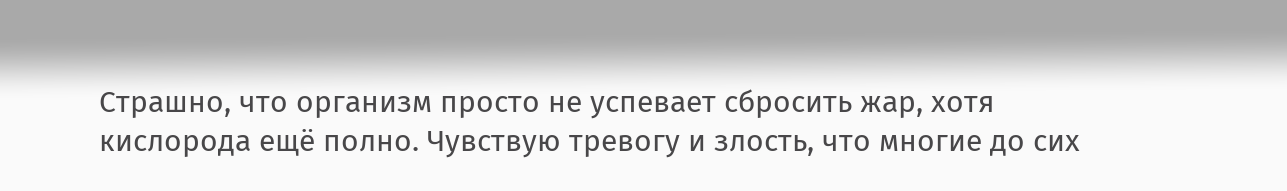Страшно, что организм просто не успевает сбросить жар, хотя кислорода ещё полно. Чувствую тревогу и злость, что многие до сих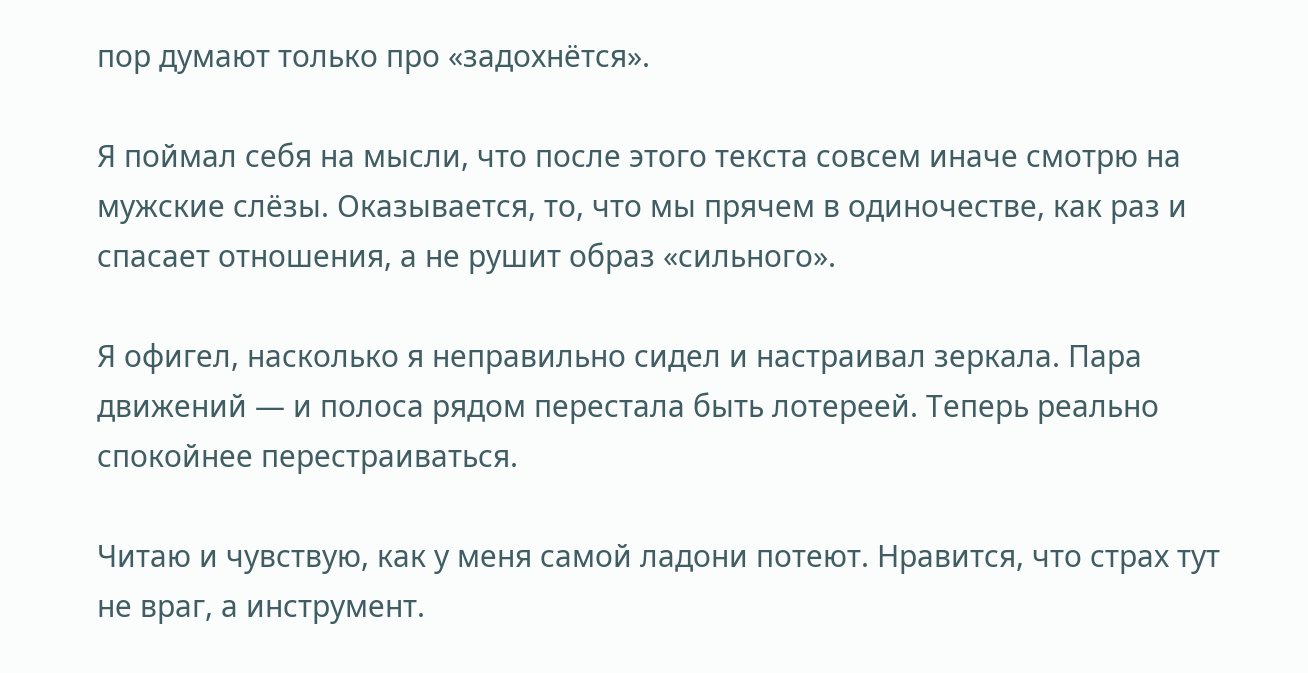пор думают только про «задохнётся».

Я поймал себя на мысли, что после этого текста совсем иначе смотрю на мужские слёзы. Оказывается, то, что мы прячем в одиночестве, как раз и спасает отношения, а не рушит образ «сильного».

Я офигел, насколько я неправильно сидел и настраивал зеркала. Пара движений — и полоса рядом перестала быть лотереей. Теперь реально спокойнее перестраиваться.

Читаю и чувствую, как у меня самой ладони потеют. Нравится, что страх тут не враг, а инструмент.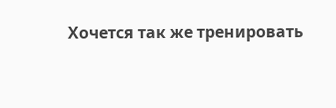Хочется так же тренировать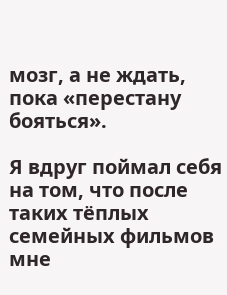мозг, а не ждать, пока «перестану бояться».

Я вдруг поймал себя на том, что после таких тёплых семейных фильмов мне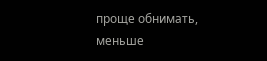проще обнимать, меньше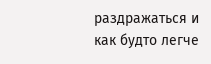раздражаться и как будто легче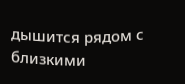дышится рядом с близкими